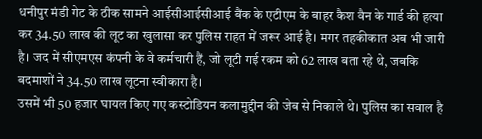धनीपुर मंडी गेट के ठीक सामने आईसीआईसीआई बैंक के एटीएम के बाहर कैश वैन के गार्ड की हत्या कर 34.50 लाख की लूट का खुलासा कर पुलिस राहत में जरूर आई है। मगर तहकीकात अब भी जारी है। जद में सीएमएस कंपनी के वे कर्मचारी हैं, जो लूटी गई रकम को 62 लाख बता रहे थे, जबकि बदमाशों ने 34.50 लाख लूटना स्वीकारा है।
उसमें भी 50 हजार घायल किए गए कस्टोडियन कलामुद्दीन की जेब से निकाले थे। पुलिस का सवाल है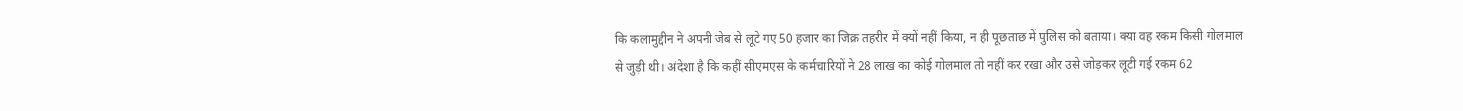कि कलामुद्दीन ने अपनी जेब से लूटे गए 50 हजार का जिक्र तहरीर में क्यों नहीं किया, न ही पूछताछ में पुलिस को बताया। क्या वह रकम किसी गोलमाल से जुड़ी थी। अंदेशा है कि कहीं सीएमएस के कर्मचारियों ने 28 लाख का कोई गोलमाल तो नहीं कर रखा और उसे जोड़कर लूटी गई रकम 62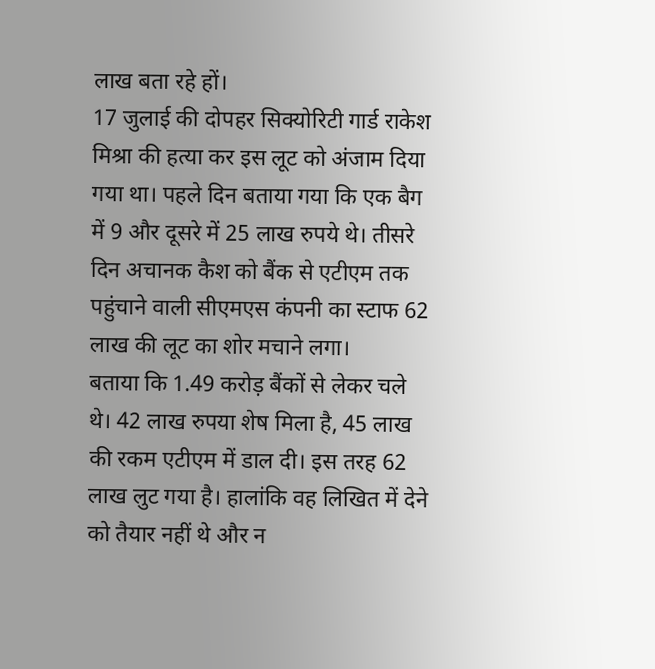लाख बता रहे हों।
17 जुलाई की दोपहर सिक्योरिटी गार्ड राकेश मिश्रा की हत्या कर इस लूट को अंजाम दिया गया था। पहले दिन बताया गया कि एक बैग में 9 और दूसरे में 25 लाख रुपये थे। तीसरे दिन अचानक कैश को बैंक से एटीएम तक पहुंचाने वाली सीएमएस कंपनी का स्टाफ 62 लाख की लूट का शोर मचाने लगा।
बताया कि 1.49 करोड़ बैंकों से लेकर चले थे। 42 लाख रुपया शेष मिला है, 45 लाख की रकम एटीएम में डाल दी। इस तरह 62 लाख लुट गया है। हालांकि वह लिखित में देने को तैयार नहीं थे और न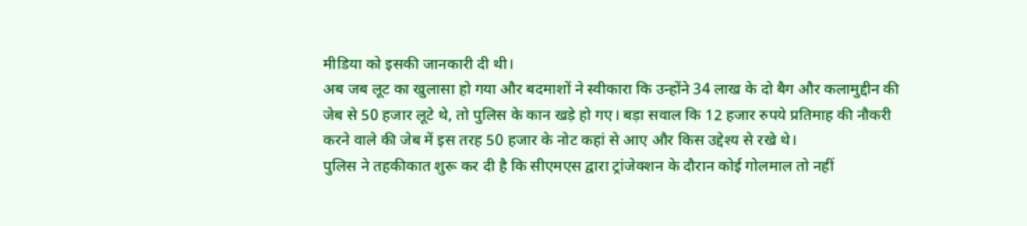मीडिया को इसकी जानकारी दी थी।
अब जब लूट का खुलासा हो गया और बदमाशों ने स्वीकारा कि उन्होंने 34 लाख के दो बैग और कलामुद्दीन की जेब से 50 हजार लूटे थे, तो पुलिस के कान खड़े हो गए। बड़ा सवाल कि 12 हजार रुपये प्रतिमाह की नौकरी करने वाले की जेब में इस तरह 50 हजार के नोट कहां से आए और किस उद्देश्य से रखे थे।
पुलिस ने तहकीकात शुरू कर दी है कि सीएमएस द्वारा ट्रांजेक्शन के दौरान कोई गोलमाल तो नहीं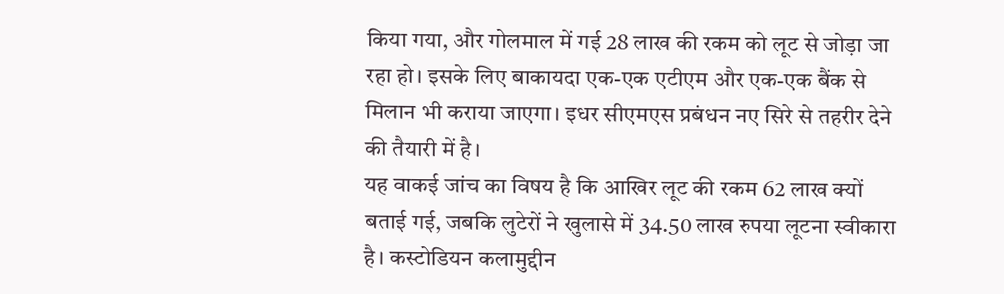किया गया, और गोलमाल में गई 28 लाख की रकम को लूट से जोड़ा जा रहा हो। इसके लिए बाकायदा एक-एक एटीएम और एक-एक बैंक से मिलान भी कराया जाएगा। इधर सीएमएस प्रबंधन नए सिरे से तहरीर देने की तैयारी में है।
यह वाकई जांच का विषय है कि आखिर लूट की रकम 62 लाख क्यों बताई गई, जबकि लुटेरों ने खुलासे में 34.50 लाख रुपया लूटना स्वीकारा है। कस्टोडियन कलामुद्दीन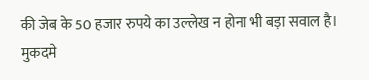की जेब के 50 हजार रुपये का उल्लेख न होना भी बड़ा सवाल है। मुकदमे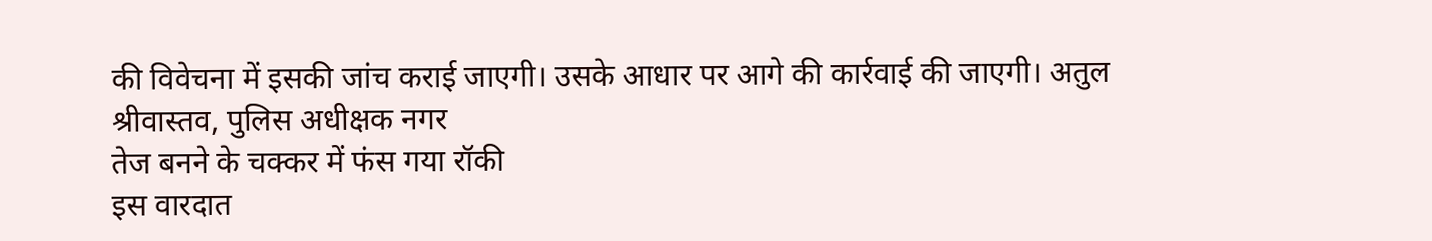की विवेचना में इसकी जांच कराई जाएगी। उसके आधार पर आगे की कार्रवाई की जाएगी। अतुल श्रीवास्तव, पुलिस अधीक्षक नगर
तेज बनने के चक्कर में फंस गया रॉकी
इस वारदात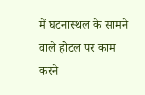में घटनास्थल के सामने वाले होटल पर काम करने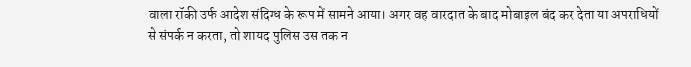वाला रॉकी उर्फ आदेश संदिग्ध के रूप में सामने आया। अगर वह वारदात के बाद मोबाइल बंद कर देता या अपराधियों से संपर्क न करता, तो शायद पुलिस उस तक न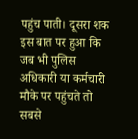पहुंच पाती। दूसरा शक इस बात पर हुआ कि जब भी पुलिस अधिकारी या कर्मचारी मौके पर पहुंचते तो सबसे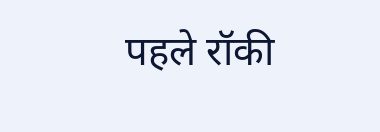पहले रॉकी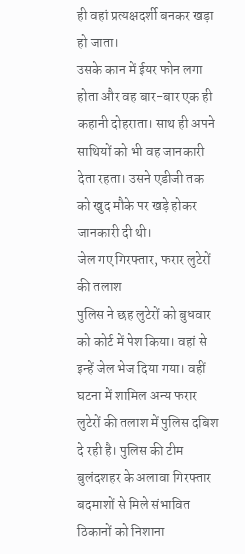ही वहां प्रत्यक्षदर्शी बनकर खड़ा हो जाता।
उसके कान में ईयर फोन लगा होता और वह बार-बार एक ही कहानी दोहराता। साथ ही अपने साथियों को भी वह जानकारी देता रहता। उसने एडीजी तक को खुद मौके पर खड़े होकर जानकारी दी थी।
जेल गए गिरफ्तार, फरार लुटेरों की तलाश
पुलिस ने छह लुटेरों को बुधवार को कोर्ट में पेश किया। वहां से इन्हें जेल भेज दिया गया। वहीं घटना में शामिल अन्य फरार लुटेरों की तलाश में पुलिस दबिश दे रही है। पुलिस की टीम बुलंदशहर के अलावा गिरफ्तार बदमाशों से मिले संभावित ठिकानों को निशाना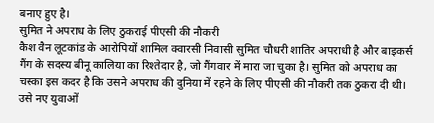बनाए हुए है।
सुमित ने अपराध के लिए ठुकराई पीएसी की नौकरी
कैश वैन लूटकांड के आरोपियों शामिल क्वारसी निवासी सुमित चौधरी शातिर अपराधी है और बाइकर्स गैंग के सदस्य बीनू कालिया का रिश्तेदार है, जो गैंगवार में मारा जा चुका है। सुमित को अपराध का चस्का इस कदर है कि उसने अपराध की दुनिया में रहने के लिए पीएसी की नौकरी तक ठुकरा दी थी। उसे नए युवाओं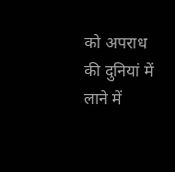को अपराध की दुनियां में लाने में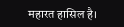महारत हासिल है।